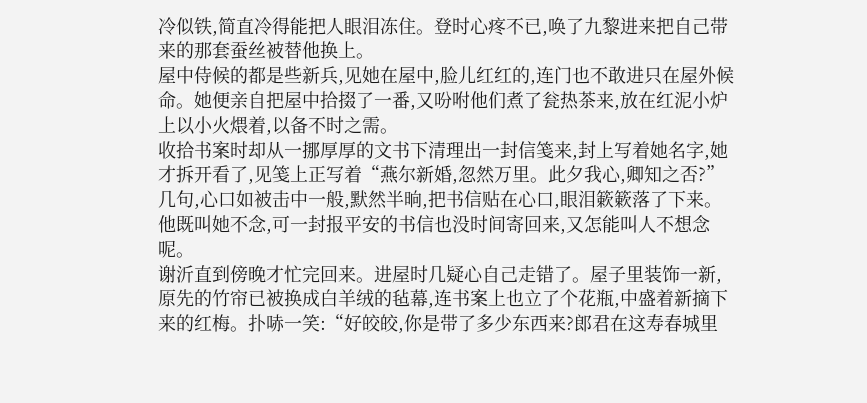冷似铁,简直冷得能把人眼泪冻住。登时心疼不已,唤了九黎进来把自己带来的那套蚕丝被替他换上。
屋中侍候的都是些新兵,见她在屋中,脸儿红红的,连门也不敢进只在屋外候命。她便亲自把屋中拾掇了一番,又吩咐他们煮了瓮热茶来,放在红泥小炉上以小火煨着,以备不时之需。
收拾书案时却从一挪厚厚的文书下清理出一封信笺来,封上写着她名字,她才拆开看了,见笺上正写着“燕尔新婚,忽然万里。此夕我心,卿知之否?”几句,心口如被击中一般,默然半晌,把书信贴在心口,眼泪簌簌落了下来。
他既叫她不念,可一封报平安的书信也没时间寄回来,又怎能叫人不想念呢。
谢沂直到傍晚才忙完回来。进屋时几疑心自己走错了。屋子里装饰一新,原先的竹帘已被换成白羊绒的毡幕,连书案上也立了个花瓶,中盛着新摘下来的红梅。扑哧一笑:“好皎皎,你是带了多少东西来?郎君在这寿春城里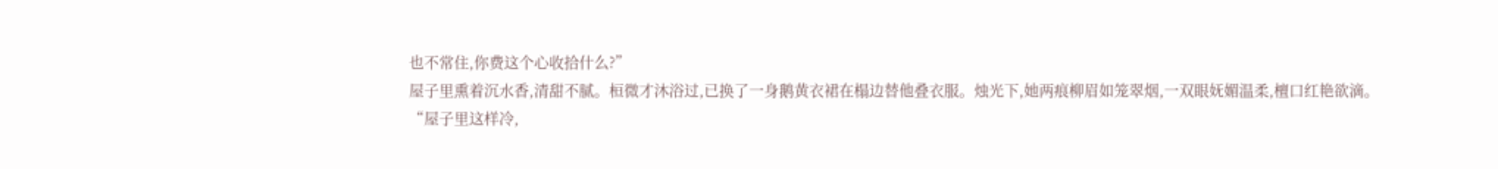也不常住,你费这个心收拾什么?”
屋子里熏着沉水香,清甜不腻。桓微才沐浴过,已换了一身鹅黄衣裙在榻边替他叠衣服。烛光下,她两痕柳眉如笼翠烟,一双眼妩媚温柔,檀口红艳欲滴。
“屋子里这样冷,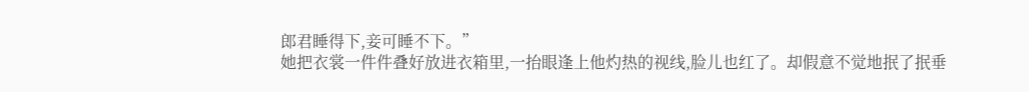郎君睡得下,妾可睡不下。”
她把衣裳一件件叠好放进衣箱里,一抬眼逢上他灼热的视线,脸儿也红了。却假意不觉地抿了抿垂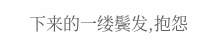下来的一缕鬓发,抱怨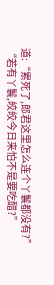道:“累死了,郎君这里怎么连个丫鬟都没有?”
“若有丫鬟,皎皎今日来怕不是要吃醋?”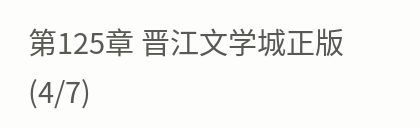第125章 晋江文学城正版(4/7)